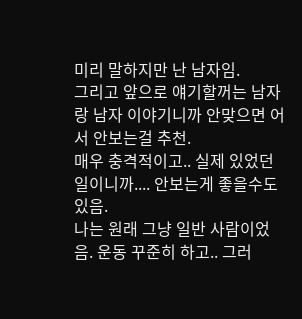미리 말하지만 난 남자임.
그리고 앞으로 얘기할꺼는 남자랑 남자 이야기니까 안맞으면 어서 안보는걸 추천.
매우 충격적이고.. 실제 있었던 일이니까.... 안보는게 좋을수도 있음.
나는 원래 그냥 일반 사람이었음. 운동 꾸준히 하고.. 그러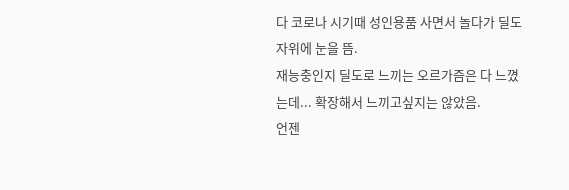다 코로나 시기때 성인용품 사면서 놀다가 딜도자위에 눈을 뜸.
재능충인지 딜도로 느끼는 오르가즘은 다 느꼈는데... 확장해서 느끼고싶지는 않았음.
언젠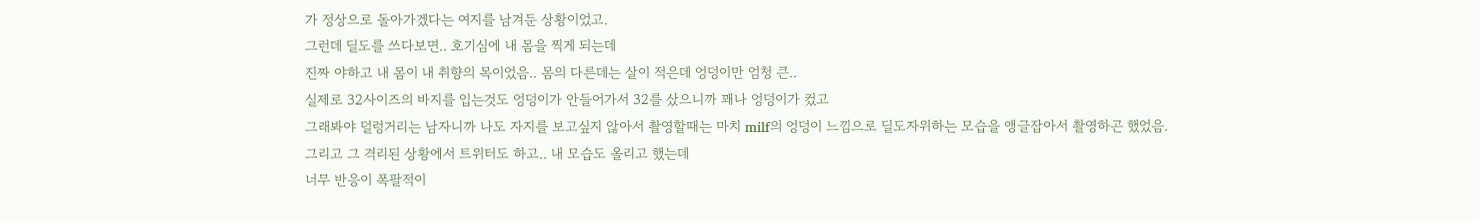가 정상으로 돌아가겠다는 여지를 남겨둔 상황이었고.
그런데 딜도를 쓰다보면.. 호기심에 내 몸을 찍게 되는데
진짜 야하고 내 몸이 내 취향의 목이었음.. 몸의 다른데는 살이 적은데 엉덩이만 엄청 큰..
실제로 32사이즈의 바지를 입는것도 엉덩이가 안들어가서 32를 샀으니까 꽤나 엉덩이가 컸고
그래봐야 덜렁거리는 남자니까 나도 자지를 보고싶지 않아서 촬영할때는 마치 milf의 엉덩이 느낌으로 딜도자위하는 모습을 앵글잡아서 촬영하곤 했었음.
그리고 그 격리된 상황에서 트위터도 하고.. 내 모습도 올리고 했는데
너무 반응이 폭팔적이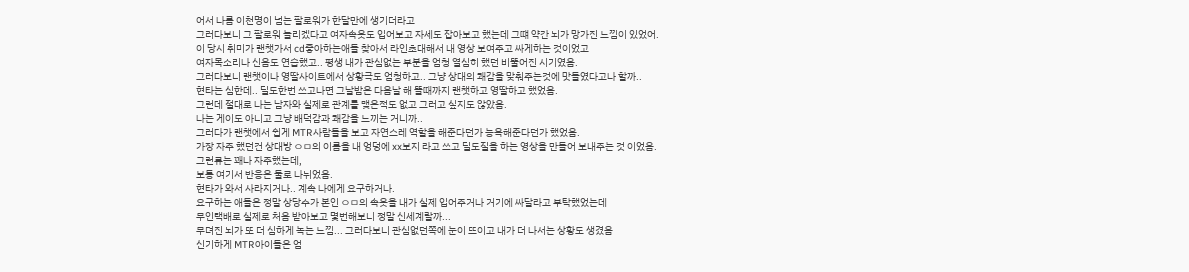어서 나름 이천명이 넘는 팔로워가 한달만에 생기더라고
그러다보니 그 팔로워 늘리겠다고 여자속옷도 입어보고 자세도 잡아보고 했는데 그떄 약간 뇌가 망가진 느낌이 있었어.
이 당시 취미가 랜챗가서 cd좋아하는애들 찾아서 라인초대해서 내 영상 보여주고 싸게하는 것이었고
여자목소리나 신음도 연습했고.. 평생 내가 관심없는 부분을 엄청 열심히 했던 비뚤어진 시기였음.
그러다보니 랜챗이나 영딸사이트에서 상황극도 엄청하고.. 그냥 상대의 쾌감을 맞춰주는것에 맛들였다고나 할까..
현타는 심한데.. 딜도한번 쓰고나면 그날밤은 다음날 해 뜰때까지 랜챗하고 영딸하고 했었음.
그런데 절대로 나는 남자와 실제로 관계를 맺은적도 없고 그러고 싶지도 않았음.
나는 게이도 아니고 그냥 배덕감과 쾌감을 느끼는 거니까..
그러다가 랜챗에서 쉽게 MTR사람들을 보고 자연스레 역할을 해준다던가 능욕해준다던가 했었음.
가장 자주 했던건 상대방 ㅇㅁ의 이름을 내 엉덩에 xx보지 라고 쓰고 딜도질을 하는 영상을 만들어 보내주는 것 이었음.
그런류는 꽤나 자주했는데,
보통 여기서 반응은 둘로 나뉘었음.
현타가 와서 사라지거나.. 계속 나에게 요구하거나.
요구하는 애들은 정말 상당수가 본인 ㅇㅁ의 속옷을 내가 실제 입어주거나 거기에 싸달라고 부탁했었는데
무인택배로 실제로 처음 받아보고 몇번해보니 정말 신세계랄까...
무뎌진 뇌가 또 더 심하게 녹는 느낌... 그러다보니 관심없던쪽에 눈이 뜨이고 내가 더 나서는 상황도 생겼음
신기하게 MTR아이들은 엄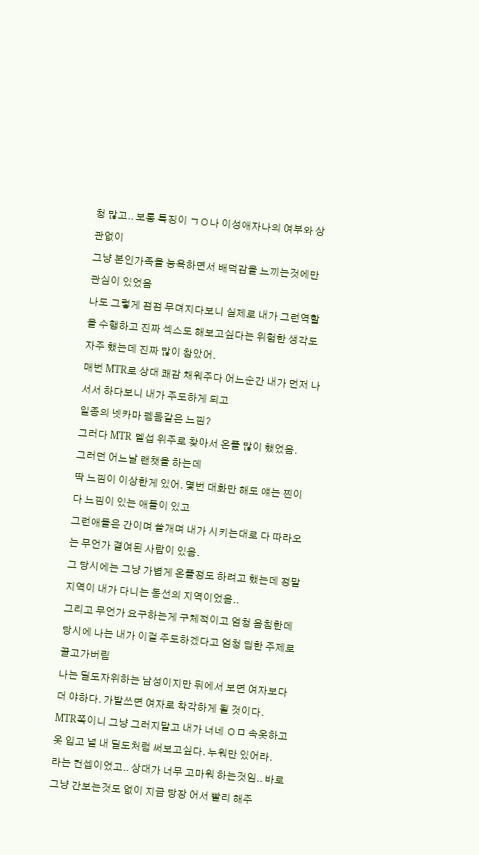청 많고.. 보통 특징이 ㄱㅇ나 이성애자나의 여부와 상관없이
그냥 본인가족을 능욕하면서 배덕감을 느끼는것에만 관심이 있었음
나도 그렇게 점점 무뎌지다보니 실제로 내가 그런역할을 수행하고 진짜 섹스도 해보고싶다는 위험한 생각도 자주 했는데 진짜 많이 참았어.
매번 MTR로 상대 쾌감 채워주다 어느순간 내가 먼저 나서서 하다보니 내가 주도하게 되고
일종의 넷카마 펨돔같은 느낌?
그러다 MTR 멜섭 위주로 찾아서 온플 많이 했었음.
그러던 어느날 랜챗을 하는데
딱 느낌이 이상한게 있어. 몇번 대화만 해도 얘는 찐이다 느낌이 있는 애들이 있고
그런애들은 간이며 쓸개며 내가 시키는대로 다 따라오는 무언가 결여된 사람이 있음.
그 당시에는 그냥 가볍게 온플정도 하려고 했는데 정말 지역이 내가 다니는 동선의 지역이었음..
그리고 무언가 요구하는게 구체적이고 엄청 음침한데
당시에 나는 내가 이걸 주도하겠다고 엄청 딥한 주제로 끌고가버림
나는 딜도자위하는 남성이지만 뒤에서 보면 여자보다 더 야하다. 가발쓰면 여자로 착각하게 될 것이다.
MTR쪽이니 그냥 그러지말고 내가 너네 ㅇㅁ 속옷하고 옷 입고 널 내 딜도처럼 써보고싶다. 누워만 있어라.
라는 컨셉이었고.. 상대가 너무 고마워 하는것임.. 바로 그냥 간보는것도 없이 지금 당장 어서 빨리 해주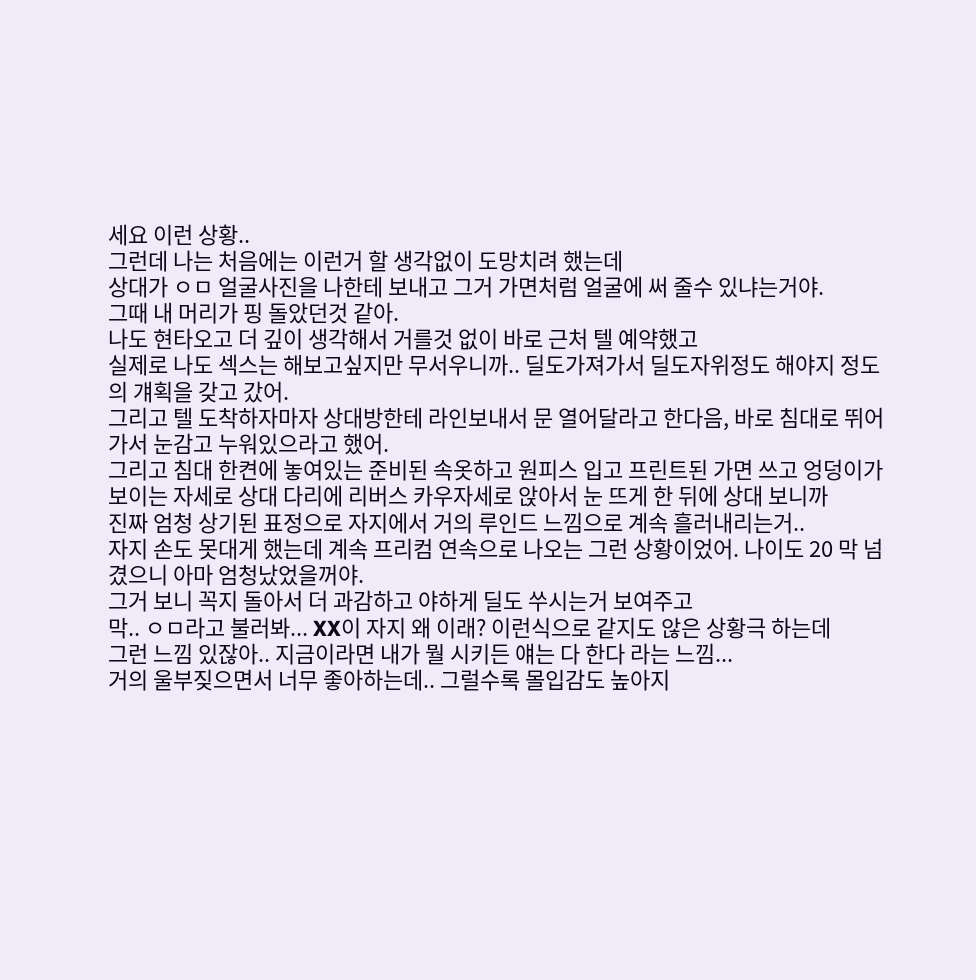세요 이런 상황..
그런데 나는 처음에는 이런거 할 생각없이 도망치려 했는데
상대가 ㅇㅁ 얼굴사진을 나한테 보내고 그거 가면처럼 얼굴에 써 줄수 있냐는거야.
그때 내 머리가 핑 돌았던것 같아.
나도 현타오고 더 깊이 생각해서 거를것 없이 바로 근처 텔 예약했고
실제로 나도 섹스는 해보고싶지만 무서우니까.. 딜도가져가서 딜도자위정도 해야지 정도의 걔획을 갖고 갔어.
그리고 텔 도착하자마자 상대방한테 라인보내서 문 열어달라고 한다음, 바로 침대로 뛰어가서 눈감고 누워있으라고 했어.
그리고 침대 한켠에 놓여있는 준비된 속옷하고 원피스 입고 프린트된 가면 쓰고 엉덩이가 보이는 자세로 상대 다리에 리버스 카우자세로 앉아서 눈 뜨게 한 뒤에 상대 보니까
진짜 엄청 상기된 표정으로 자지에서 거의 루인드 느낌으로 계속 흘러내리는거..
자지 손도 못대게 했는데 계속 프리컴 연속으로 나오는 그런 상황이었어. 나이도 20 막 넘겼으니 아마 엄청났었을꺼야.
그거 보니 꼭지 돌아서 더 과감하고 야하게 딜도 쑤시는거 보여주고
막.. ㅇㅁ라고 불러봐... XX이 자지 왜 이래? 이런식으로 같지도 않은 상황극 하는데
그런 느낌 있잖아.. 지금이라면 내가 뭘 시키든 얘는 다 한다 라는 느낌...
거의 울부짖으면서 너무 좋아하는데.. 그럴수록 몰입감도 높아지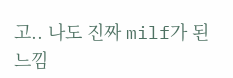고.. 나도 진짜 milf가 된 느낌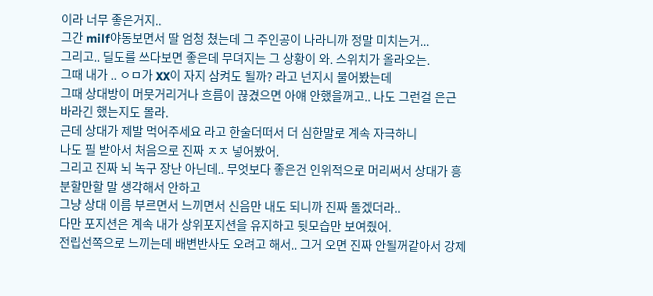이라 너무 좋은거지..
그간 milf야동보면서 딸 엄청 쳤는데 그 주인공이 나라니까 정말 미치는거...
그리고.. 딜도를 쓰다보면 좋은데 무뎌지는 그 상황이 와. 스위치가 올라오는.
그때 내가 .. ㅇㅁ가 XX이 자지 삼켜도 될까? 라고 넌지시 물어봤는데
그때 상대방이 머뭇거리거나 흐름이 끊겼으면 아얘 안했을꺼고.. 나도 그런걸 은근 바라긴 했는지도 몰라.
근데 상대가 제발 먹어주세요 라고 한술더떠서 더 심한말로 계속 자극하니
나도 필 받아서 처음으로 진짜 ㅈㅈ 넣어봤어.
그리고 진짜 뇌 녹구 장난 아닌데.. 무엇보다 좋은건 인위적으로 머리써서 상대가 흥분할만할 말 생각해서 안하고
그냥 상대 이름 부르면서 느끼면서 신음만 내도 되니까 진짜 돌겠더라..
다만 포지션은 계속 내가 상위포지션을 유지하고 뒷모습만 보여줬어.
전립선쪽으로 느끼는데 배변반사도 오려고 해서.. 그거 오면 진짜 안될꺼같아서 강제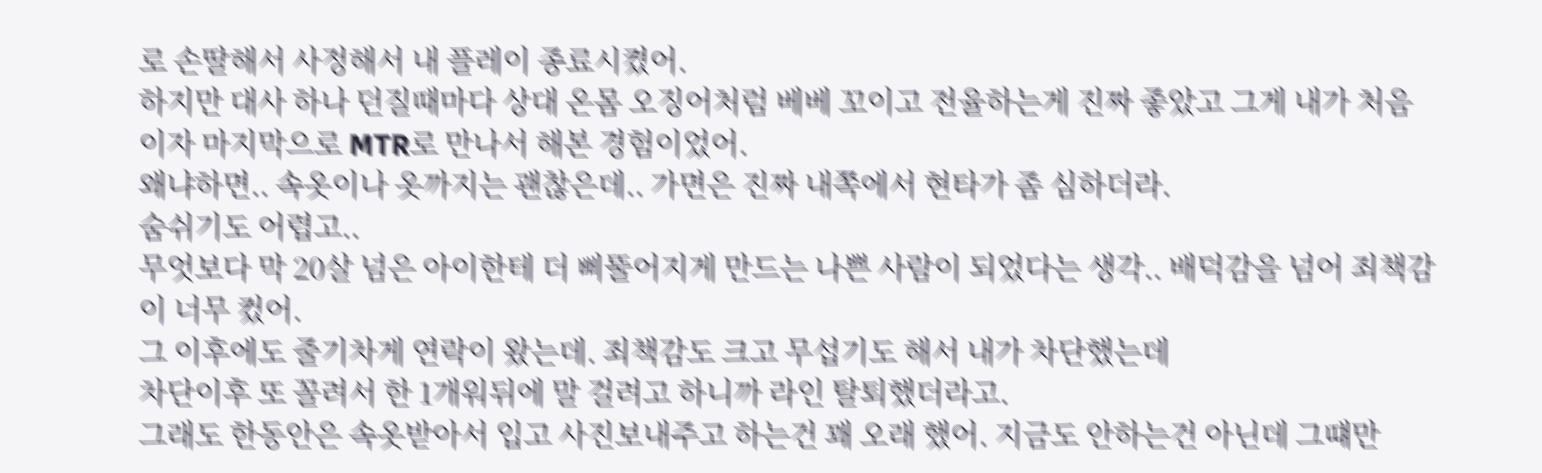로 손딸해서 사정해서 내 플레이 종료시켰어.
하지만 대사 하나 던질때마다 상대 온몸 오징어처럼 베베 꼬이고 전율하는게 진짜 좋았고 그게 내가 처음이자 마지막으로 MTR로 만나서 해본 경험이었어.
왜냐하면.. 속옷이나 옷까지는 괜찮은데.. 가면은 진짜 내쪽에서 현타가 좀 심하더라.
숨쉬기도 어렵고..
무엇보다 막 20살 넘은 아이한테 더 삐뚤어지게 만드는 나쁜 사람이 되었다는 생각.. 배덕감을 넘어 죄책감이 너무 컸어.
그 이후에도 줄기차게 연락이 왔는데. 죄책감도 크고 무섭기도 해서 내가 차단했는데
차단이후 또 꼴려서 한 1개워뒤에 말 걸려고 하니까 라인 탈퇴했더라고.
그래도 한동안은 속옷받아서 입고 사진보내주고 하는건 꽤 오래 했어. 지금도 안하는건 아닌데 그떄만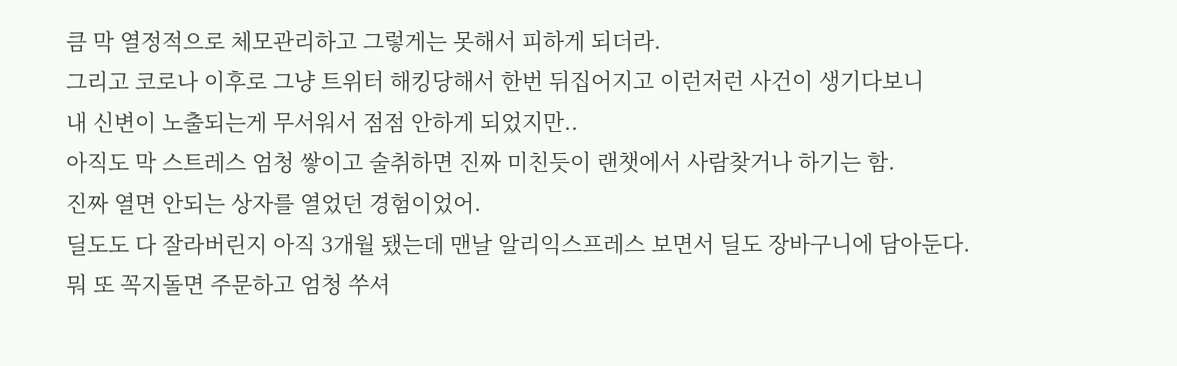큼 막 열정적으로 체모관리하고 그렇게는 못해서 피하게 되더라.
그리고 코로나 이후로 그냥 트위터 해킹당해서 한번 뒤집어지고 이런저런 사건이 생기다보니
내 신변이 노출되는게 무서워서 점점 안하게 되었지만..
아직도 막 스트레스 엄청 쌓이고 술취하면 진짜 미친듯이 랜챗에서 사람찾거나 하기는 함.
진짜 열면 안되는 상자를 열었던 경험이었어.
딜도도 다 잘라버린지 아직 3개월 됐는데 맨날 알리익스프레스 보면서 딜도 장바구니에 담아둔다.
뭐 또 꼭지돌면 주문하고 엄청 쑤셔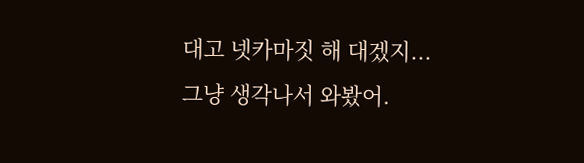대고 넷카마짓 해 대겠지... 그냥 생각나서 와봤어.